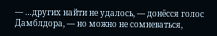— …других найти не удалось, — донёсся голос Дамблдора, — но можно не сомневаться,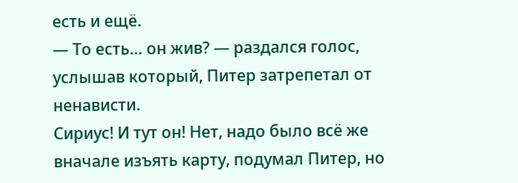есть и ещё.
— То есть… он жив? — раздался голос, услышав который, Питер затрепетал от ненависти.
Сириус! И тут он! Нет, надо было всё же вначале изъять карту, подумал Питер, но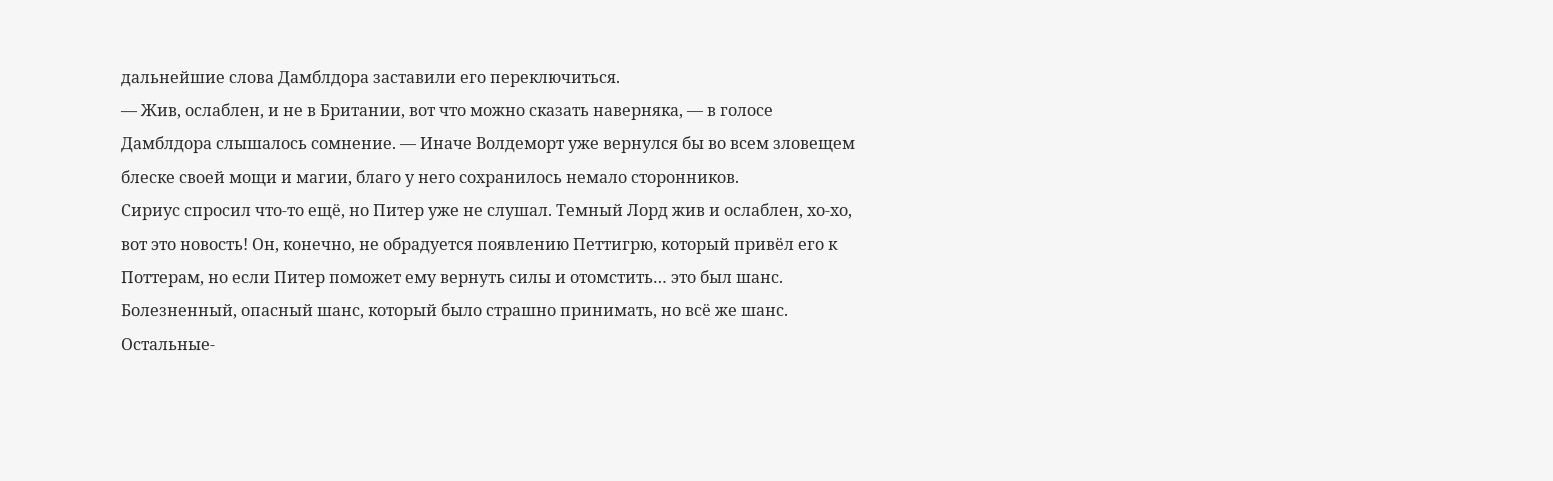дальнейшие слова Дамблдора заставили его переключиться.
— Жив, ослаблен, и не в Британии, вот что можно сказать наверняка, — в голосе Дамблдора слышалось сомнение. — Иначе Волдеморт уже вернулся бы во всем зловещем блеске своей мощи и магии, благо у него сохранилось немало сторонников.
Сириус спросил что-то ещё, но Питер уже не слушал. Темный Лорд жив и ослаблен, хо-хо, вот это новость! Он, конечно, не обрадуется появлению Петтигрю, который привёл его к Поттерам, но если Питер поможет ему вернуть силы и отомстить… это был шанс. Болезненный, опасный шанс, который было страшно принимать, но всё же шанс. Остальные-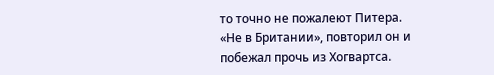то точно не пожалеют Питера.
«Не в Британии», повторил он и побежал прочь из Хогвартса.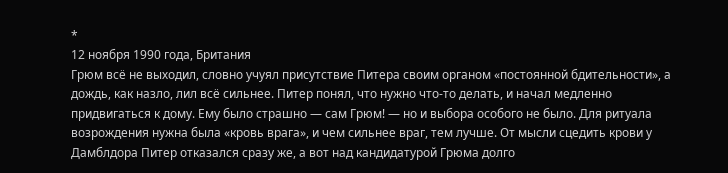*
12 ноября 1990 года, Британия
Грюм всё не выходил, словно учуял присутствие Питера своим органом «постоянной бдительности», а дождь, как назло, лил всё сильнее. Питер понял, что нужно что-то делать, и начал медленно придвигаться к дому. Ему было страшно — сам Грюм! — но и выбора особого не было. Для ритуала возрождения нужна была «кровь врага», и чем сильнее враг, тем лучше. От мысли сцедить крови у Дамблдора Питер отказался сразу же, а вот над кандидатурой Грюма долго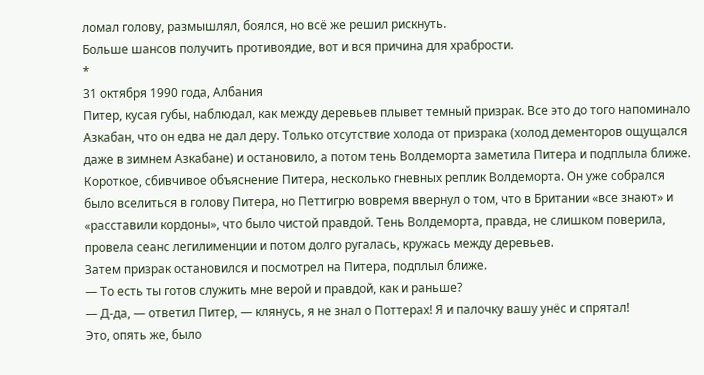ломал голову, размышлял, боялся, но всё же решил рискнуть.
Больше шансов получить противоядие, вот и вся причина для храбрости.
*
31 октября 1990 года, Албания
Питер, кусая губы, наблюдал, как между деревьев плывет темный призрак. Все это до того напоминало Азкабан, что он едва не дал деру. Только отсутствие холода от призрака (холод дементоров ощущался даже в зимнем Азкабане) и остановило, а потом тень Волдеморта заметила Питера и подплыла ближе.
Короткое, сбивчивое объяснение Питера, несколько гневных реплик Волдеморта. Он уже собрался было вселиться в голову Питера, но Петтигрю вовремя ввернул о том, что в Британии «все знают» и «расставили кордоны», что было чистой правдой. Тень Волдеморта, правда, не слишком поверила, провела сеанс легилименции и потом долго ругалась, кружась между деревьев.
Затем призрак остановился и посмотрел на Питера, подплыл ближе.
— То есть ты готов служить мне верой и правдой, как и раньше?
— Д-да, — ответил Питер, — клянусь, я не знал о Поттерах! Я и палочку вашу унёс и спрятал!
Это, опять же, было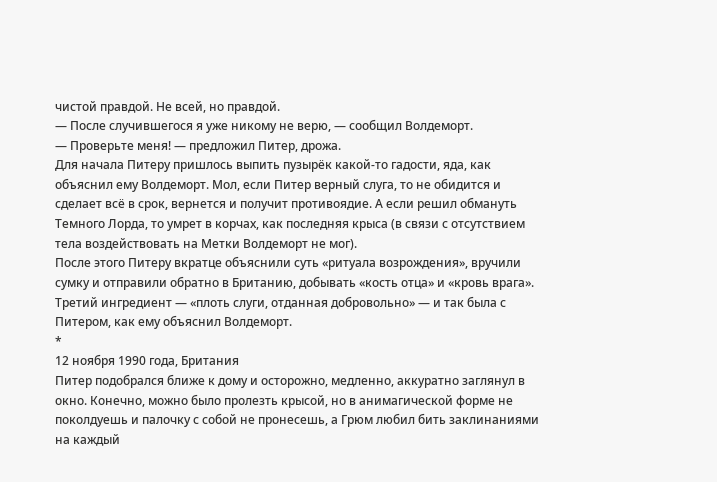чистой правдой. Не всей, но правдой.
— После случившегося я уже никому не верю, — сообщил Волдеморт.
— Проверьте меня! — предложил Питер, дрожа.
Для начала Питеру пришлось выпить пузырёк какой-то гадости, яда, как объяснил ему Волдеморт. Мол, если Питер верный слуга, то не обидится и сделает всё в срок, вернется и получит противоядие. А если решил обмануть Темного Лорда, то умрет в корчах, как последняя крыса (в связи с отсутствием тела воздействовать на Метки Волдеморт не мог).
После этого Питеру вкратце объяснили суть «ритуала возрождения», вручили сумку и отправили обратно в Британию, добывать «кость отца» и «кровь врага». Третий ингредиент — «плоть слуги, отданная добровольно» — и так была с Питером, как ему объяснил Волдеморт.
*
12 ноября 1990 года, Британия
Питер подобрался ближе к дому и осторожно, медленно, аккуратно заглянул в окно. Конечно, можно было пролезть крысой, но в анимагической форме не поколдуешь и палочку с собой не пронесешь, а Грюм любил бить заклинаниями на каждый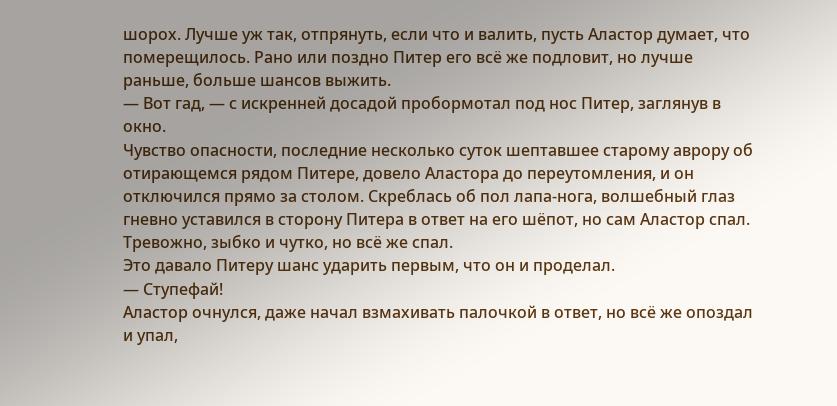шорох. Лучше уж так, отпрянуть, если что и валить, пусть Аластор думает, что померещилось. Рано или поздно Питер его всё же подловит, но лучше раньше, больше шансов выжить.
— Вот гад, — с искренней досадой пробормотал под нос Питер, заглянув в окно.
Чувство опасности, последние несколько суток шептавшее старому аврору об отирающемся рядом Питере, довело Аластора до переутомления, и он отключился прямо за столом. Скреблась об пол лапа-нога, волшебный глаз гневно уставился в сторону Питера в ответ на его шёпот, но сам Аластор спал. Тревожно, зыбко и чутко, но всё же спал.
Это давало Питеру шанс ударить первым, что он и проделал.
— Ступефай!
Аластор очнулся, даже начал взмахивать палочкой в ответ, но всё же опоздал и упал,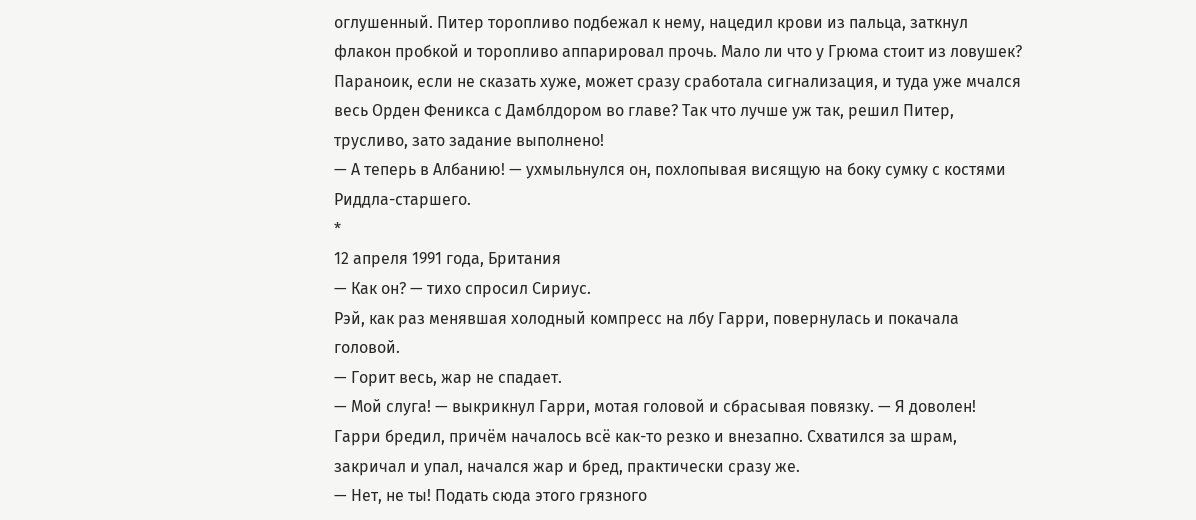оглушенный. Питер торопливо подбежал к нему, нацедил крови из пальца, заткнул флакон пробкой и торопливо аппарировал прочь. Мало ли что у Грюма стоит из ловушек? Параноик, если не сказать хуже, может сразу сработала сигнализация, и туда уже мчался весь Орден Феникса с Дамблдором во главе? Так что лучше уж так, решил Питер, трусливо, зато задание выполнено!
— А теперь в Албанию! — ухмыльнулся он, похлопывая висящую на боку сумку с костями Риддла-старшего.
*
12 апреля 1991 года, Британия
— Как он? — тихо спросил Сириус.
Рэй, как раз менявшая холодный компресс на лбу Гарри, повернулась и покачала головой.
— Горит весь, жар не спадает.
— Мой слуга! — выкрикнул Гарри, мотая головой и сбрасывая повязку. — Я доволен!
Гарри бредил, причём началось всё как-то резко и внезапно. Схватился за шрам, закричал и упал, начался жар и бред, практически сразу же.
— Нет, не ты! Подать сюда этого грязного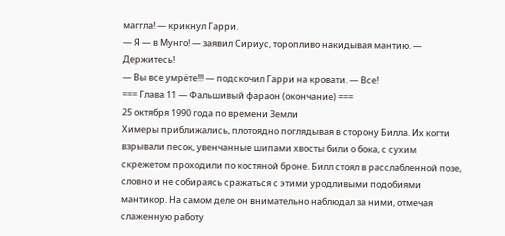маггла! — крикнул Гарри.
— Я — в Мунго! — заявил Сириус, торопливо накидывая мантию. — Держитесь!
— Вы все умрёте!!! — подскочил Гарри на кровати. — Все!
=== Глава 11 — Фальшивый фараон (окончание) ===
25 октября 1990 года по времени Земли
Химеры приближались, плотоядно поглядывая в сторону Билла. Их когти взрывали песок, увенчанные шипами хвосты били о бока, с сухим скрежетом проходили по костяной броне. Билл стоял в расслабленной позе, словно и не собираясь сражаться с этими уродливыми подобиями мантикор. На самом деле он внимательно наблюдал за ними, отмечая слаженную работу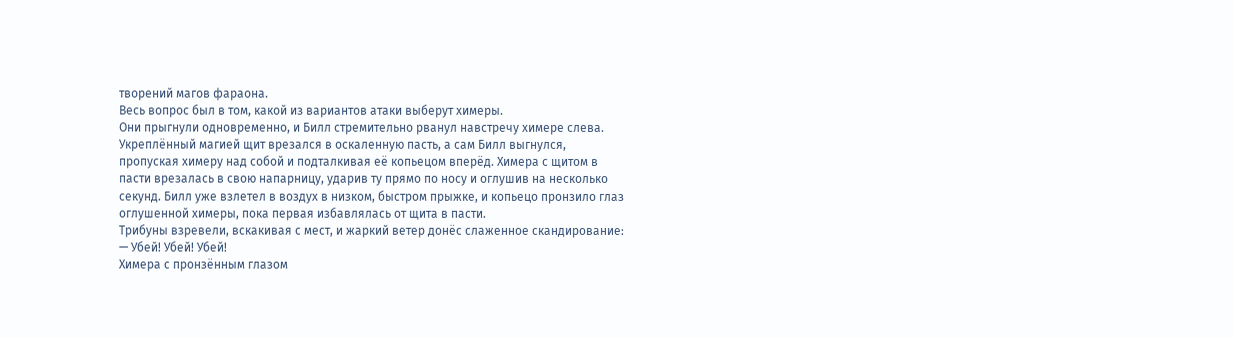творений магов фараона.
Весь вопрос был в том, какой из вариантов атаки выберут химеры.
Они прыгнули одновременно, и Билл стремительно рванул навстречу химере слева. Укреплённый магией щит врезался в оскаленную пасть, а сам Билл выгнулся, пропуская химеру над собой и подталкивая её копьецом вперёд. Химера с щитом в пасти врезалась в свою напарницу, ударив ту прямо по носу и оглушив на несколько секунд. Билл уже взлетел в воздух в низком, быстром прыжке, и копьецо пронзило глаз оглушенной химеры, пока первая избавлялась от щита в пасти.
Трибуны взревели, вскакивая с мест, и жаркий ветер донёс слаженное скандирование:
— Убей! Убей! Убей!
Химера с пронзённым глазом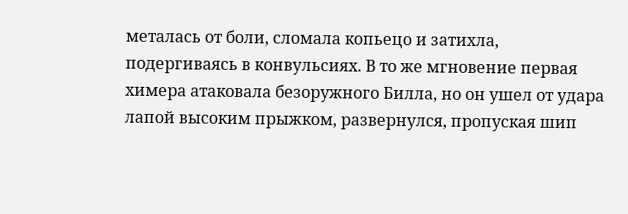металась от боли, сломала копьецо и затихла, подергиваясь в конвульсиях. В то же мгновение первая химера атаковала безоружного Билла, но он ушел от удара лапой высоким прыжком, развернулся, пропуская шип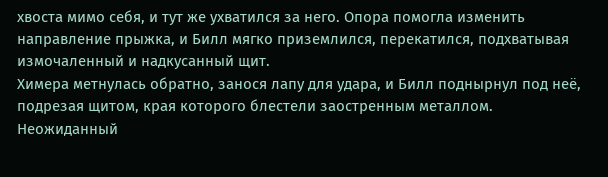хвоста мимо себя, и тут же ухватился за него. Опора помогла изменить направление прыжка, и Билл мягко приземлился, перекатился, подхватывая измочаленный и надкусанный щит.
Химера метнулась обратно, занося лапу для удара, и Билл поднырнул под неё, подрезая щитом, края которого блестели заостренным металлом. Неожиданный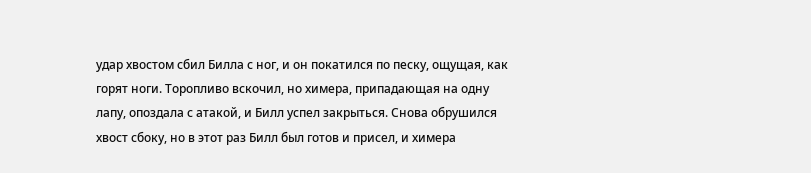удар хвостом сбил Билла с ног, и он покатился по песку, ощущая, как горят ноги. Торопливо вскочил, но химера, припадающая на одну лапу, опоздала с атакой, и Билл успел закрыться. Снова обрушился хвост сбоку, но в этот раз Билл был готов и присел, и химера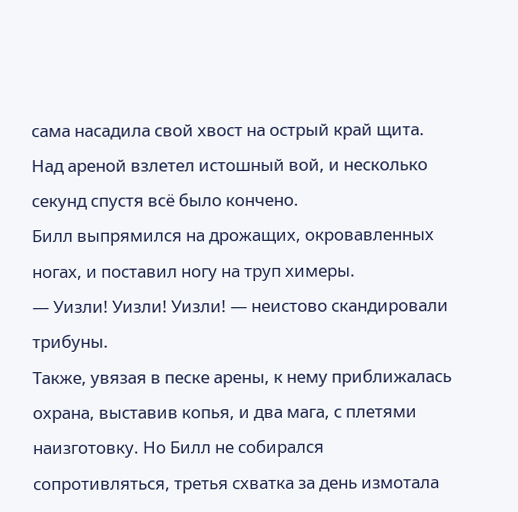сама насадила свой хвост на острый край щита. Над ареной взлетел истошный вой, и несколько секунд спустя всё было кончено.
Билл выпрямился на дрожащих, окровавленных ногах, и поставил ногу на труп химеры.
— Уизли! Уизли! Уизли! — неистово скандировали трибуны.
Также, увязая в песке арены, к нему приближалась охрана, выставив копья, и два мага, с плетями наизготовку. Но Билл не собирался сопротивляться, третья схватка за день измотала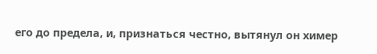его до предела, и, признаться честно, вытянул он химер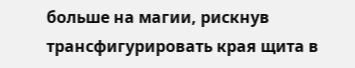больше на магии, рискнув трансфигурировать края щита в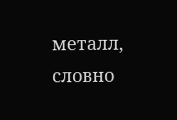металл, словно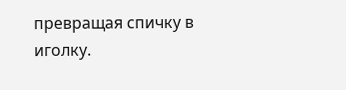превращая спичку в иголку.